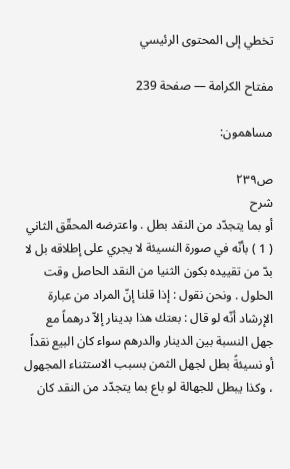تخطي إلى المحتوى الرئيسي

مفتاح الكرامة — صفحة 239

مساهمون:

ص٢٣٩
شرح
أو بما يتجدّد من النقد بطل . واعترضه المحقّق الثاني ( 1 ) بأنّه في صورة النسيئة لا يجري على إطلاقه بل لا بدّ من تقييده بكون الثنيا من النقد الحاصل وقت الحلول . ونحن نقول : إذا قلنا إنّ المراد من عبارة الإرشاد أنّه لو قال : بعتك هذا بدينار إلاّ درهماً مع جهل النسبة بين الدينار والدرهم سواء كان البيع نقداً أو نسيئةً بطل لجهل الثمن بسبب الاستثناء المجهول ، وكذا يبطل للجهالة لو باع بما يتجدّد من النقد كان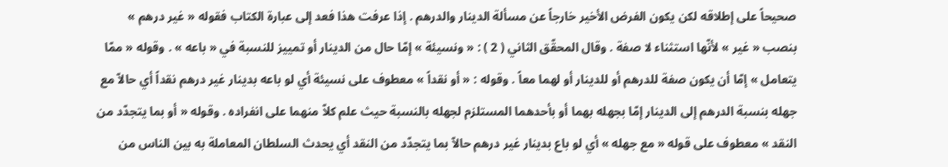صحيحاً على إطلاقه لكن يكون الفرض الأخير خارجاً عن مسألة الدينار والدرهم . إذا عرفت هذا فعد إلى عبارة الكتاب فقوله « غير درهم » بنصب « غير » لأنّها استثناء لا صفة . وقال المحقّق الثاني ( 2 ) : « ونسيئة » إمّا حال من الدينار أو تمييز للنسبة في « باعه » . وقوله « ممّا يتعامل » إمّا أن يكون صفة للدرهم أو للدينار أو لهما معاً . وقوله : « أو نقداً » معطوف على نسيئة أي لو باعه بدينار غير درهم نقداً أي حالاّ مع جهله بنسبة الدرهم إلى الدينار إمّا بجهله بهما أو بأحدهما المستلزم لجهله بالنسبة حيث علم كلاّ منهما على انفراده . وقوله « أو بما يتجدّد من النقد » معطوف على قوله « مع جهله » أي لو باع بدينار غير درهم حالاّ بما يتجدّد من النقد أي يحدث السلطان المعاملة به بين الناس من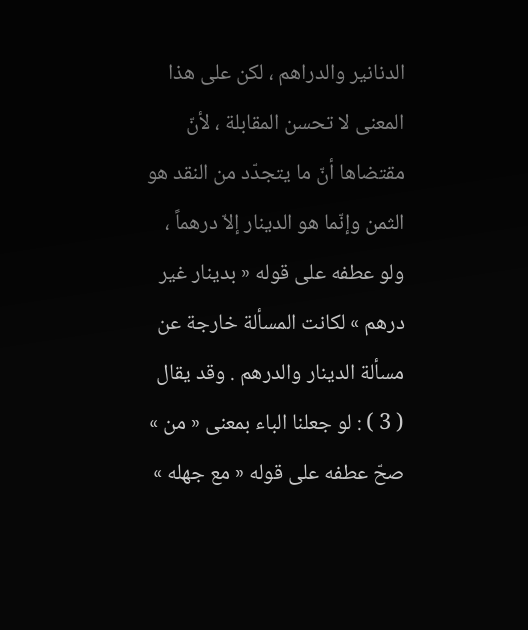الدنانير والدراهم ، لكن على هذا المعنى لا تحسن المقابلة ، لأنّ مقتضاها أنّ ما يتجدّد من النقد هو الثمن وإنّما هو الدينار إلاّ درهماً ، ولو عطفه على قوله « بدينار غير درهم » لكانت المسألة خارجة عن مسألة الدينار والدرهم . وقد يقال ( 3 ) : لو جعلنا الباء بمعنى « من » صحّ عطفه على قوله « مع جهله »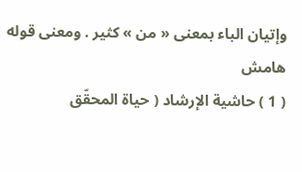وإتيان الباء بمعنى « من » كثير . ومعنى قوله
هامش
( 1 ) حاشية الإرشاد ( حياة المحقّق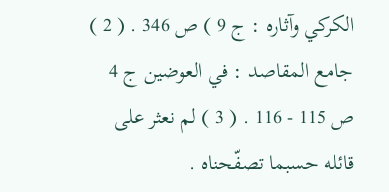الكركي وآثاره : ج 9 ) ص 346 . ( 2 ) جامع المقاصد : في العوضين ج 4 ص 115 - 116 . ( 3 ) لم نعثر على قائله حسبما تصفّحناه .